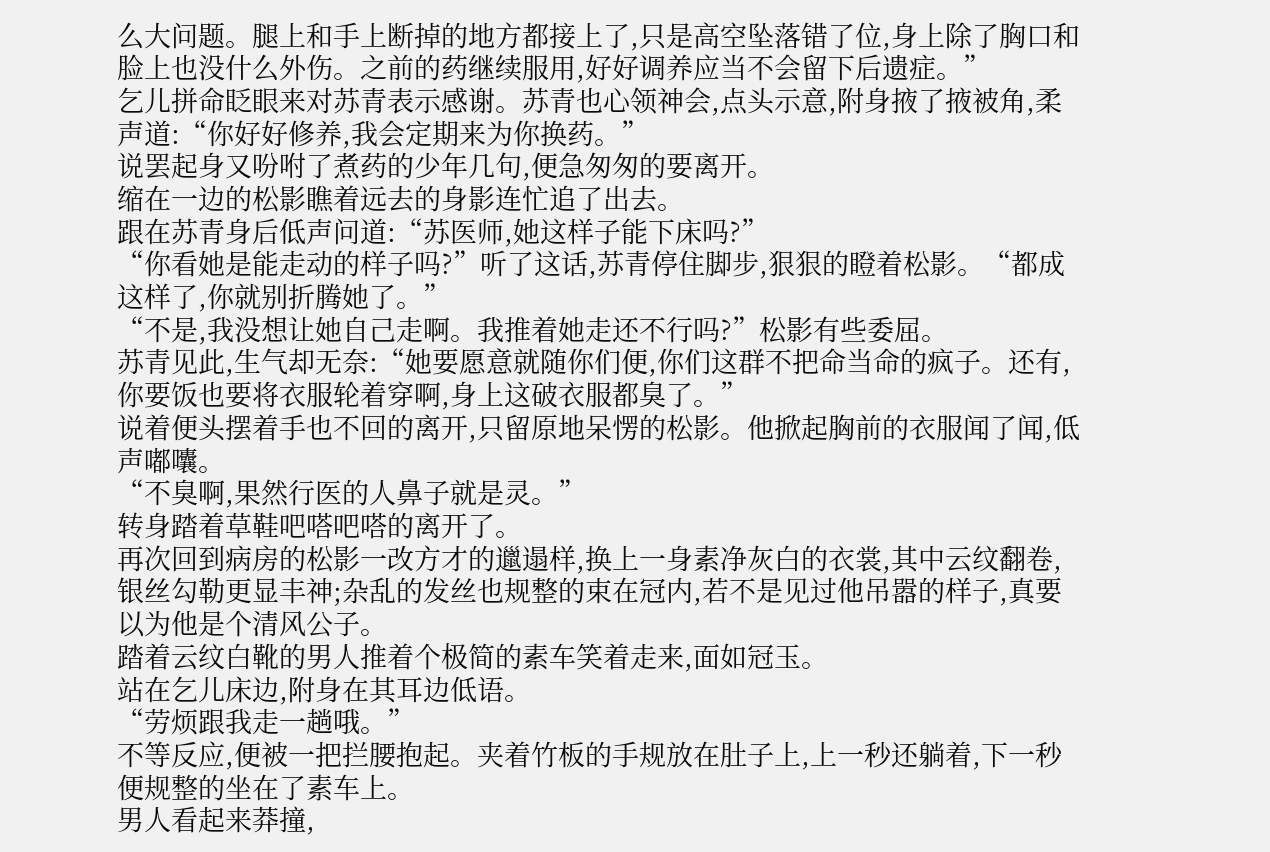么大问题。腿上和手上断掉的地方都接上了,只是高空坠落错了位,身上除了胸口和脸上也没什么外伤。之前的药继续服用,好好调养应当不会留下后遗症。”
乞儿拼命眨眼来对苏青表示感谢。苏青也心领神会,点头示意,附身掖了掖被角,柔声道:“你好好修养,我会定期来为你换药。”
说罢起身又吩咐了煮药的少年几句,便急匆匆的要离开。
缩在一边的松影瞧着远去的身影连忙追了出去。
跟在苏青身后低声问道:“苏医师,她这样子能下床吗?”
“你看她是能走动的样子吗?”听了这话,苏青停住脚步,狠狠的瞪着松影。“都成这样了,你就别折腾她了。”
“不是,我没想让她自己走啊。我推着她走还不行吗?”松影有些委屈。
苏青见此,生气却无奈:“她要愿意就随你们便,你们这群不把命当命的疯子。还有,你要饭也要将衣服轮着穿啊,身上这破衣服都臭了。”
说着便头摆着手也不回的离开,只留原地呆愣的松影。他掀起胸前的衣服闻了闻,低声嘟囔。
“不臭啊,果然行医的人鼻子就是灵。”
转身踏着草鞋吧嗒吧嗒的离开了。
再次回到病房的松影一改方才的邋遢样,换上一身素净灰白的衣裳,其中云纹翻卷,银丝勾勒更显丰神;杂乱的发丝也规整的束在冠内,若不是见过他吊嚣的样子,真要以为他是个清风公子。
踏着云纹白靴的男人推着个极简的素车笑着走来,面如冠玉。
站在乞儿床边,附身在其耳边低语。
“劳烦跟我走一趟哦。”
不等反应,便被一把拦腰抱起。夹着竹板的手规放在肚子上,上一秒还躺着,下一秒便规整的坐在了素车上。
男人看起来莽撞,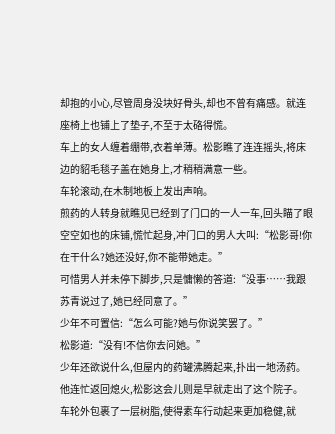却抱的小心,尽管周身没块好骨头,却也不曾有痛感。就连座椅上也铺上了垫子,不至于太硌得慌。
车上的女人缠着绷带,衣着单薄。松影瞧了连连摇头,将床边的貂毛毯子盖在她身上,才稍稍满意一些。
车轮滚动,在木制地板上发出声响。
煎药的人转身就瞧见已经到了门口的一人一车,回头瞄了眼空空如也的床铺,慌忙起身,冲门口的男人大叫:“松影哥!你在干什么?她还没好,你不能带她走。”
可惜男人并未停下脚步,只是慵懒的答道:“没事……我跟苏青说过了,她已经同意了。”
少年不可置信:“怎么可能?她与你说笑罢了。”
松影道:“没有!不信你去问她。”
少年还欲说什么,但屋内的药罐沸腾起来,扑出一地汤药。他连忙返回熄火,松影这会儿则是早就走出了这个院子。
车轮外包裹了一层树脂,使得素车行动起来更加稳健,就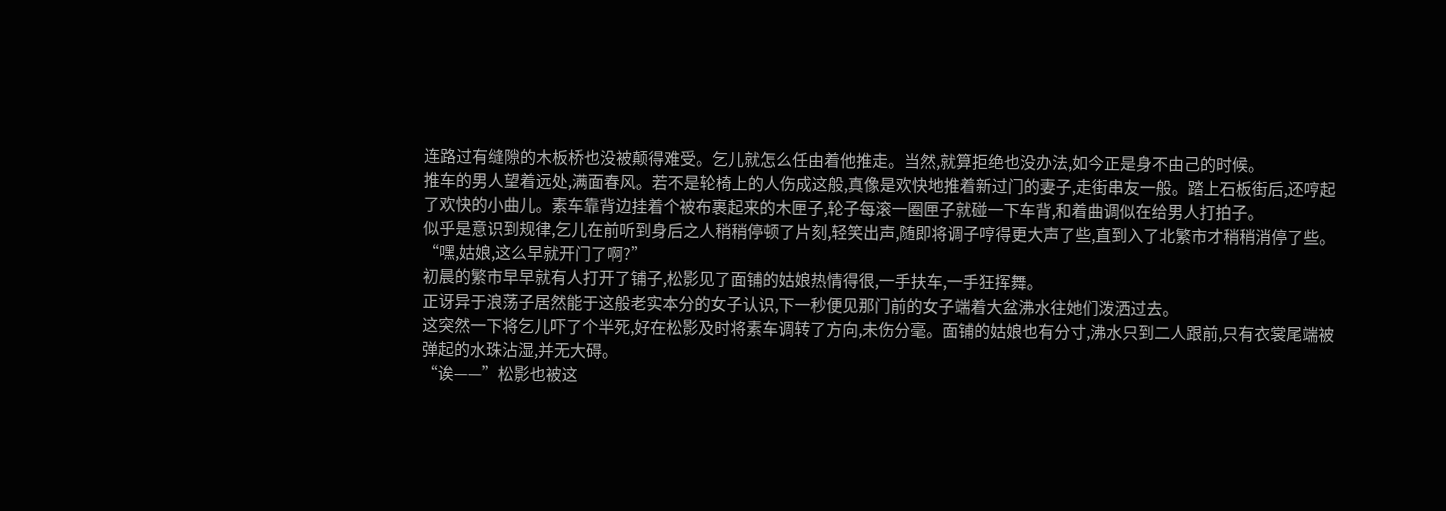连路过有缝隙的木板桥也没被颠得难受。乞儿就怎么任由着他推走。当然,就算拒绝也没办法,如今正是身不由己的时候。
推车的男人望着远处,满面春风。若不是轮椅上的人伤成这般,真像是欢快地推着新过门的妻子,走街串友一般。踏上石板街后,还哼起了欢快的小曲儿。素车靠背边挂着个被布裹起来的木匣子,轮子每滚一圈匣子就碰一下车背,和着曲调似在给男人打拍子。
似乎是意识到规律,乞儿在前听到身后之人稍稍停顿了片刻,轻笑出声,随即将调子哼得更大声了些,直到入了北繁市才稍稍消停了些。
“嘿,姑娘,这么早就开门了啊?”
初晨的繁市早早就有人打开了铺子,松影见了面铺的姑娘热情得很,一手扶车,一手狂挥舞。
正讶异于浪荡子居然能于这般老实本分的女子认识,下一秒便见那门前的女子端着大盆沸水往她们泼洒过去。
这突然一下将乞儿吓了个半死,好在松影及时将素车调转了方向,未伤分毫。面铺的姑娘也有分寸,沸水只到二人跟前,只有衣裳尾端被弹起的水珠沾湿,并无大碍。
“诶——”松影也被这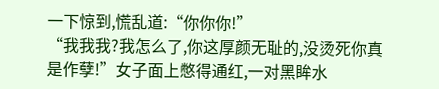一下惊到,慌乱道:“你你你!”
“我我我?我怎么了,你这厚颜无耻的,没烫死你真是作孽!”女子面上憋得通红,一对黑眸水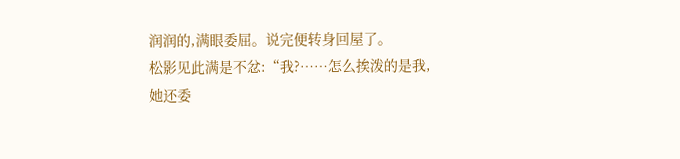润润的,满眼委屈。说完便转身回屋了。
松影见此满是不忿:“我?……怎么挨泼的是我,她还委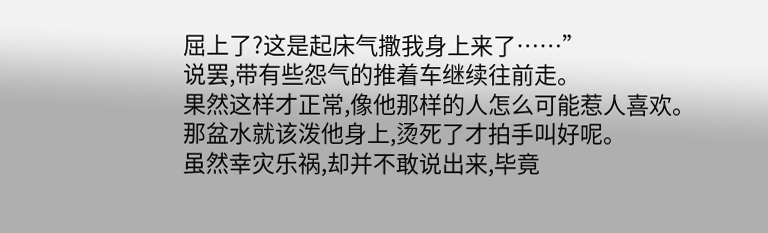屈上了?这是起床气撒我身上来了……”
说罢,带有些怨气的推着车继续往前走。
果然这样才正常,像他那样的人怎么可能惹人喜欢。那盆水就该泼他身上,烫死了才拍手叫好呢。
虽然幸灾乐祸,却并不敢说出来,毕竟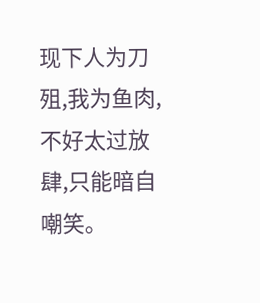现下人为刀殂,我为鱼肉,不好太过放肆,只能暗自嘲笑。